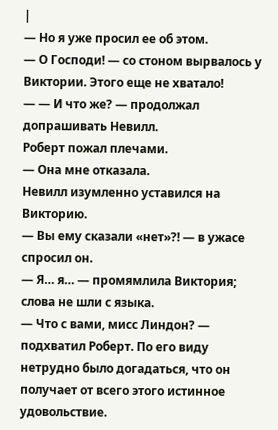|
— Но я уже просил ее об этом.
— О Господи! — со стоном вырвалось у Виктории. Этого еще не хватало!
— — И что же? — продолжал допрашивать Невилл.
Роберт пожал плечами.
— Она мне отказала.
Невилл изумленно уставился на Викторию.
— Вы ему сказали «нет»?! — в ужасе спросил он.
— Я… я… — промямлила Виктория; слова не шли с языка.
— Что с вами, мисс Линдон? — подхватил Роберт. По его виду нетрудно было догадаться, что он получает от всего этого истинное удовольствие.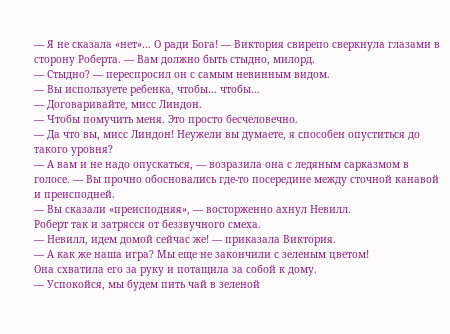— Я не сказала «нет»… О ради Бога! — Виктория свирепо сверкнула глазами в сторону Роберта. — Вам должно быть стыдно, милорд.
— Стыдно? — переспросил он с самым невинным видом.
— Вы используете ребенка, чтобы… чтобы…
— Договаривайте, мисс Линдон.
— Чтобы помучить меня. Это просто бесчеловечно.
— Да что вы, мисс Линдон! Неужели вы думаете, я способен опуститься до такого уровня?
— А вам и не надо опускаться, — возразила она с ледяным сарказмом в голосе. — Вы прочно обосновались где-то посередине между сточной канавой и преисподней.
— Вы сказали «преисподняя», — восторженно ахнул Невилл.
Роберт так и затрясся от беззвучного смеха.
— Невилл, идем домой сейчас же! — приказала Виктория.
— А как же наша игра? Мы еще не закончили с зеленым цветом!
Она схватила его за руку и потащила за собой к дому.
— Успокойся, мы будем пить чай в зеленой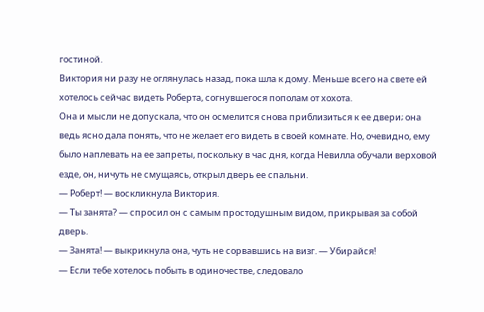гостиной.
Виктория ни разу не оглянулась назад, пока шла к дому. Меньше всего на свете ей хотелось сейчас видеть Роберта, согнувшегося пополам от хохота.
Она и мысли не допускала, что он осмелится снова приблизиться к ее двери; она ведь ясно дала понять, что не желает его видеть в своей комнате. Но, очевидно, ему было наплевать на ее запреты, поскольку в час дня, когда Невилла обучали верховой езде, он, ничуть не смущаясь, открыл дверь ее спальни.
— Роберт! — воскликнула Виктория.
— Ты занята? — спросил он с самым простодушным видом, прикрывая за собой дверь.
— Занята! — выкрикнула она, чуть не сорвавшись на визг. — Убирайся!
— Если тебе хотелось побыть в одиночестве, следовало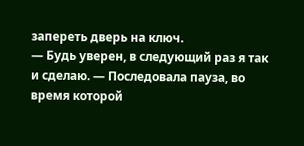запереть дверь на ключ.
— Будь уверен, в следующий раз я так и сделаю. — Последовала пауза, во время которой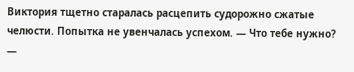Виктория тщетно старалась расцепить судорожно сжатые челюсти. Попытка не увенчалась успехом. — Что тебе нужно? —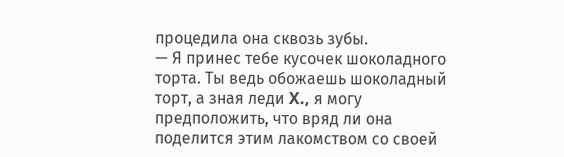процедила она сквозь зубы.
— Я принес тебе кусочек шоколадного торта. Ты ведь обожаешь шоколадный торт, а зная леди X., я могу предположить, что вряд ли она поделится этим лакомством со своей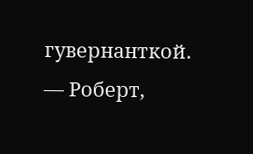гувернанткой.
— Роберт,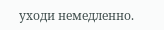уходи немедленно.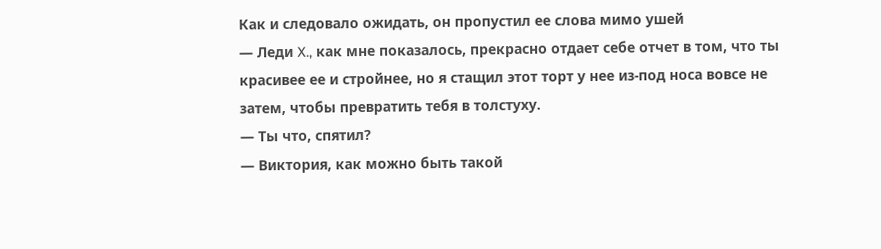Как и следовало ожидать, он пропустил ее слова мимо ушей
— Леди X., как мне показалось, прекрасно отдает себе отчет в том, что ты красивее ее и стройнее, но я стащил этот торт у нее из-под носа вовсе не затем, чтобы превратить тебя в толстуху.
— Ты что, спятил?
— Виктория, как можно быть такой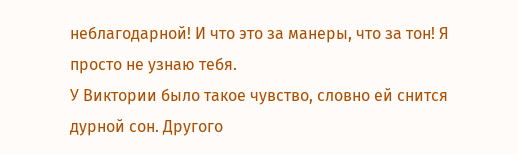неблагодарной! И что это за манеры, что за тон! Я просто не узнаю тебя.
У Виктории было такое чувство, словно ей снится дурной сон. Другого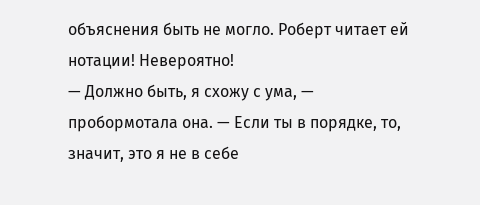объяснения быть не могло. Роберт читает ей нотации! Невероятно!
— Должно быть, я схожу с ума, — пробормотала она. — Если ты в порядке, то, значит, это я не в себе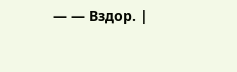— — Вздор. |